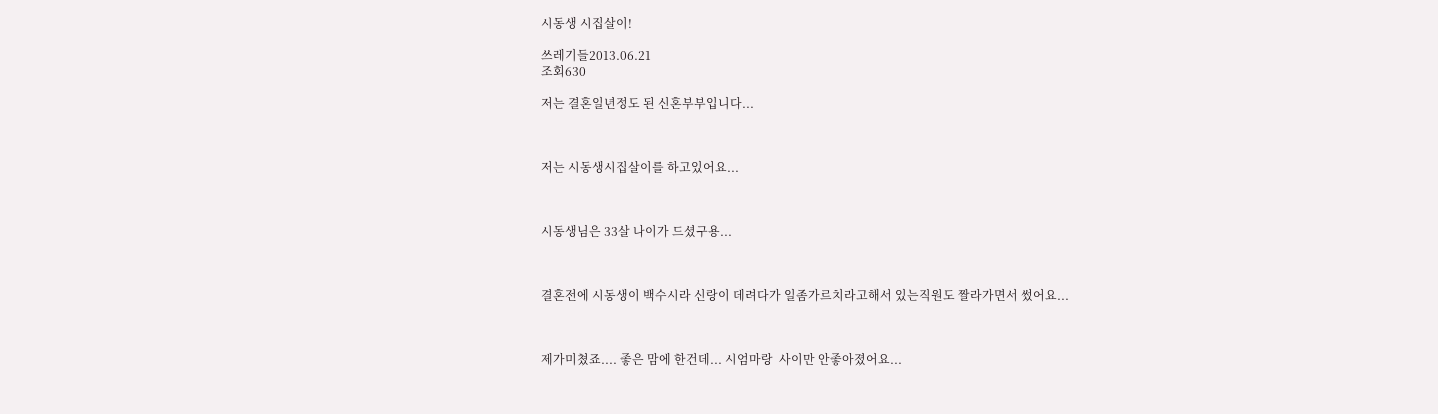시동생 시집살이!

쓰레기들2013.06.21
조회630

저는 결혼일년정도 된 신혼부부입니다...



저는 시동생시집살이를 하고있어요...



시동생님은 33살 나이가 드셨구용...



결혼전에 시동생이 백수시라 신랑이 데려다가 일좀가르치라고해서 있는직원도 짤라가면서 썼어요...



제가미쳤죠.... 좋은 맘에 한건데... 시엄마랑  사이만 안좋아졌어요...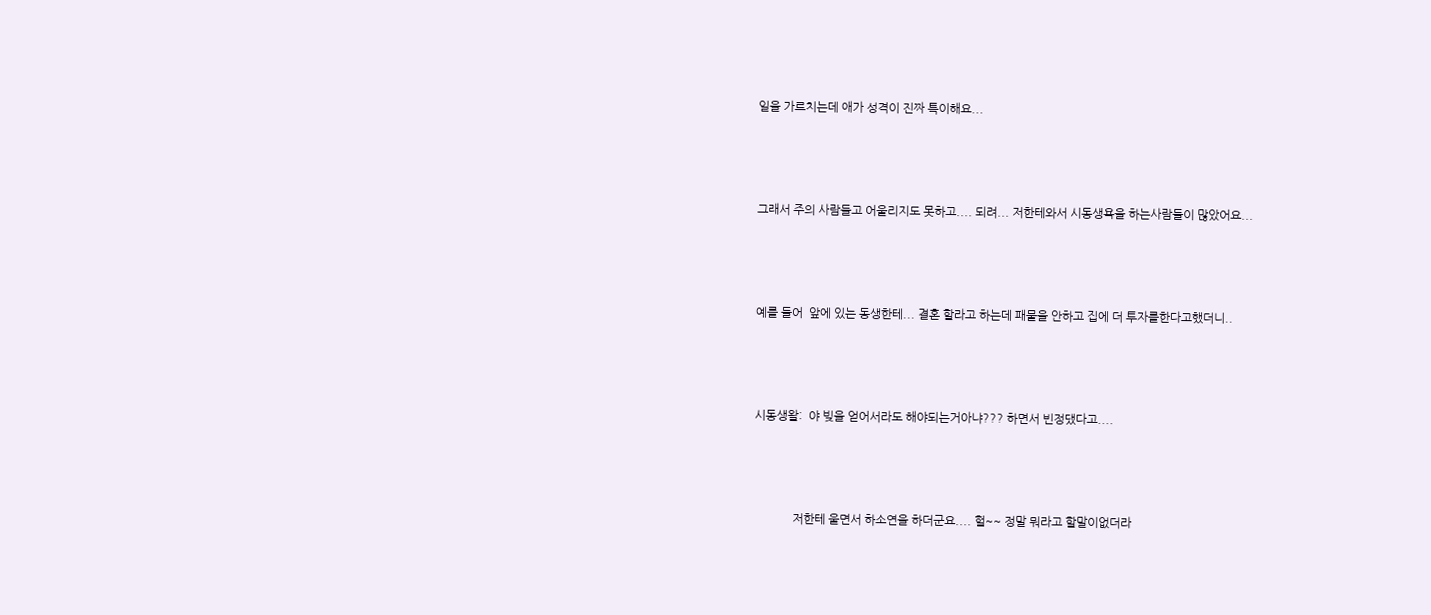일을 가르치는데 애가 성격이 진짜 특이해요...



그래서 주의 사람들고 어울리지도 못하고.... 되려... 저한테와서 시동생욕을 하는사람들이 많았어요...



예를 들어  앞에 있는 동생한테... 결혼 할라고 하는데 패물을 안하고 집에 더 투자를한다고했더니..



시동생왈:  야 빚을 얻어서라도 해야되는거아냐??? 하면서 빈정댔다고....



             저한테 울면서 하소연을 하더군요.... 헐~~ 정말 뭐라고 할말이없더라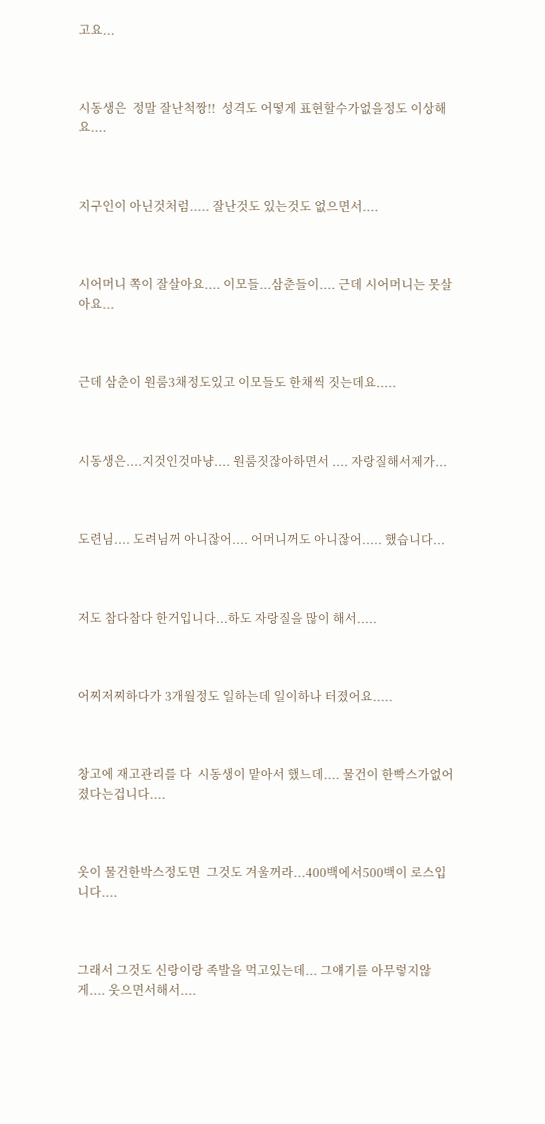고요...



시동생은  정말 잘난척짱!!  성격도 어떻게 표현할수가없을정도 이상해요....



지구인이 아닌것처럼..... 잘난것도 있는것도 없으면서....



시어머니 쪽이 잘살아요.... 이모들...삼춘들이.... 근데 시어머니는 못살아요...



근데 삼춘이 원룸3채정도있고 이모들도 한채씩 짓는데요.....



시동생은....지것인것마냥.... 원룸짓잖아하면서 .... 자랑질해서제가...



도련님.... 도려님꺼 아니잖어.... 어머니꺼도 아니잖어..... 했습니다...



저도 참다참다 한거입니다...하도 자랑질을 많이 해서.....



어찌저찌하다가 3개월정도 일하는데 일이하나 터졌어요.....



창고에 재고관리를 다  시동생이 맡아서 했느데.... 물건이 한빡스가없어졌다는겁니다....



옷이 물건한박스정도면  그것도 겨울꺼라...400백에서500백이 로스입니다....



그래서 그것도 신랑이랑 족발을 먹고있는데... 그얘기를 아무렇지않게.... 웃으면서해서....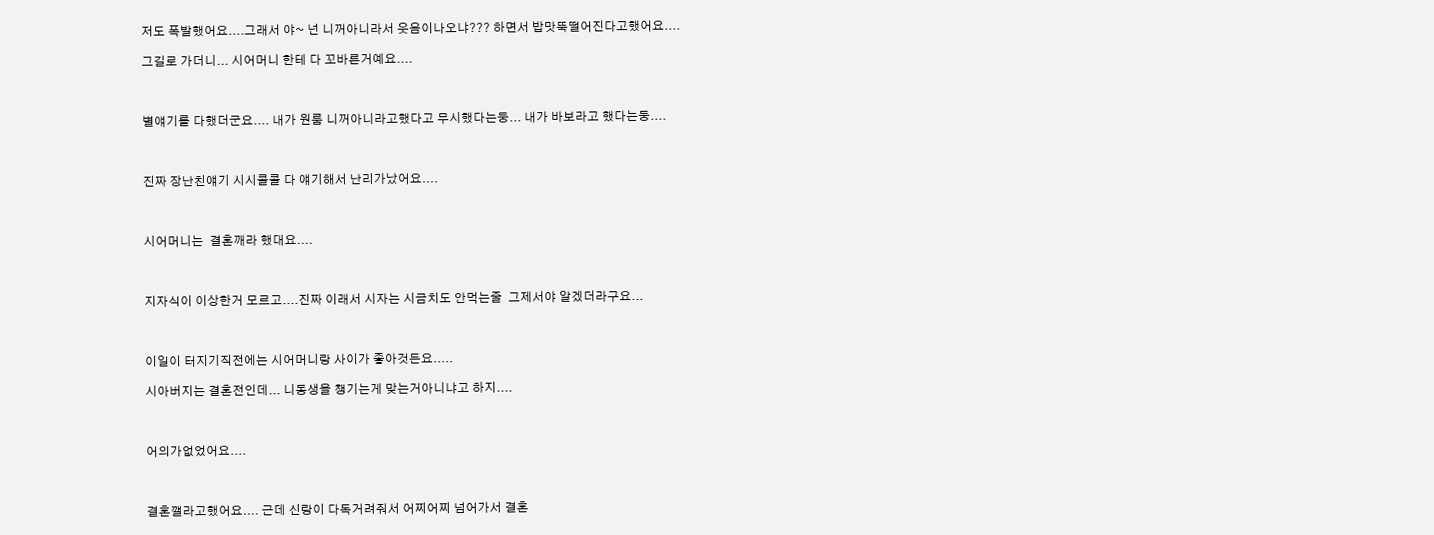저도 폭발했어요....그래서 야~ 넌 니꺼아니라서 웃음이나오냐??? 하면서 밥맛뚝떨어진다고했어요....

그길로 가더니... 시어머니 한테 다 꼬바른거예요....



별얘기를 다했더군요.... 내가 원룸 니꺼아니라고했다고 무시했다는둥... 내가 바보라고 했다는둥....



진짜 장난친얘기 시시콜콜 다 얘기해서 난리가났어요....



시어머니는  결혼깨라 했대요....



지자식이 이상한거 모르고....진짜 이래서 시자는 시금치도 안먹는줄  그제서야 알겠더라구요...



이일이 터지기직전에는 시어머니랑 사이가 좋아것든요.....

시아버지는 결혼전인데... 니동생을 챙기는게 맞는거아니냐고 하지....



어의가없었어요....



결혼깰라고했어요.... 근데 신랑이 다독거려줘서 어찌어찌 넘어가서 결혼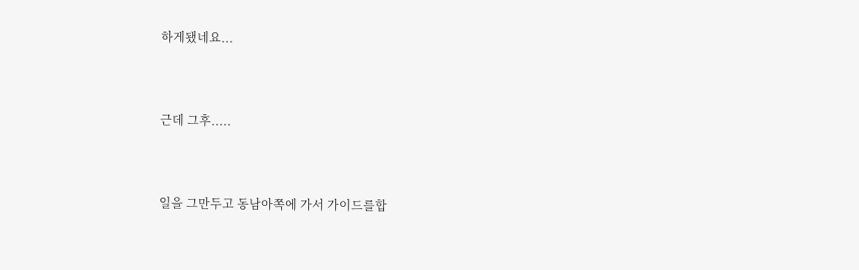하게됐네요...



근데 그후.....



일을 그만두고 동남아쪽에 가서 가이드를합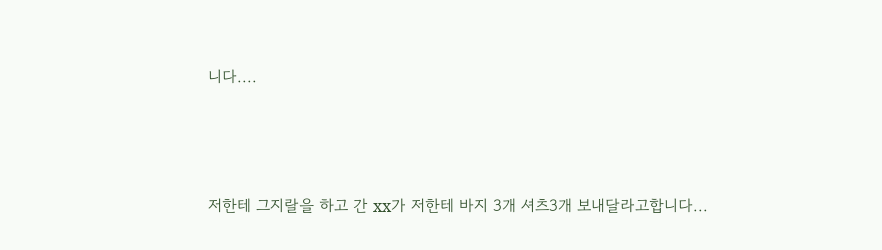니다....



저한테 그지랄을 하고 간 xx가 저한테 바지 3개 셔츠3개 보내달라고합니다...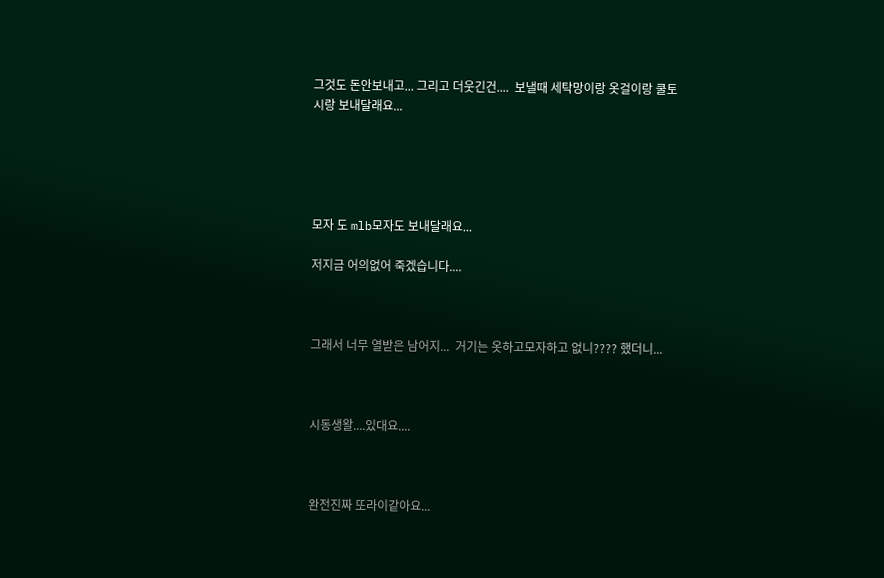그것도 돈안보내고... 그리고 더웃긴건....  보낼때 세탁망이랑 옷걸이랑 쿨토시랑 보내달래요...





모자 도 mlb모자도 보내달래요...

저지금 어의없어 죽겠습니다....



그래서 너무 열받은 남어지...  거기는 옷하고모자하고 없니???? 했더니...



시동생왈....있대요....



완전진짜 또라이같아요...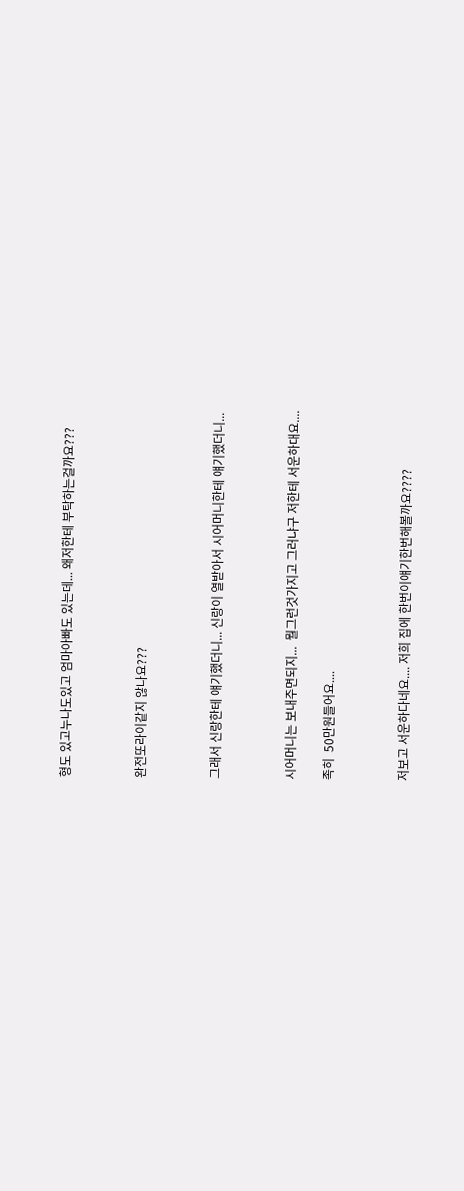형도 있고누나도있고 엄마아빠도 있는데... 왜저한테 부탁하는걸까요???



완전또라이같지 않나요???



그래서 신랑한테 얘기했더니... 신랑이 열받아서 시어머니한테 얘기했더니...



시어머니는 보내주면되지...  뭘그런것가지고 그러냐구 저한테 서운하대요....

족히  50만원들어요....



저보고 서운하다네요.... 저희 집에 한번이얘기한번해볼까요????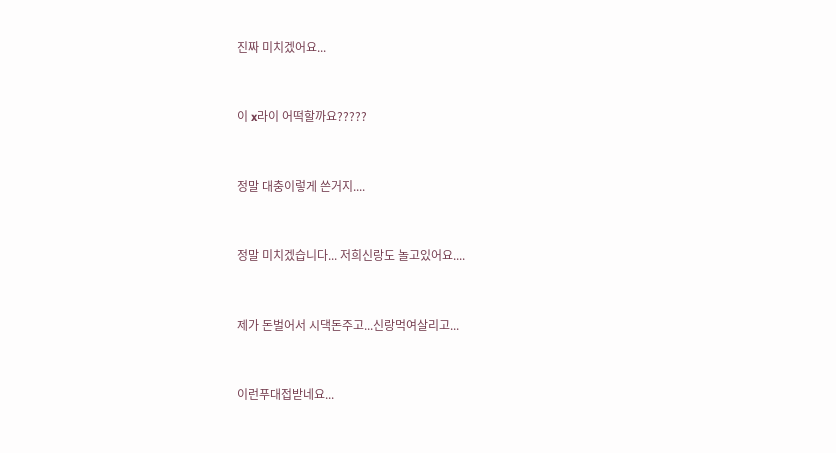진짜 미치겠어요...



이 x라이 어떡할까요?????



정말 대충이렇게 쓴거지....



정말 미치겠습니다... 저희신랑도 놀고있어요....



제가 돈벌어서 시댁돈주고...신랑먹여살리고...



이런푸대접받네요...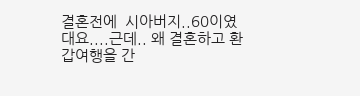결혼전에  시아버지..60이였대요....근데.. 왜 결혼하고 환갑여행을 간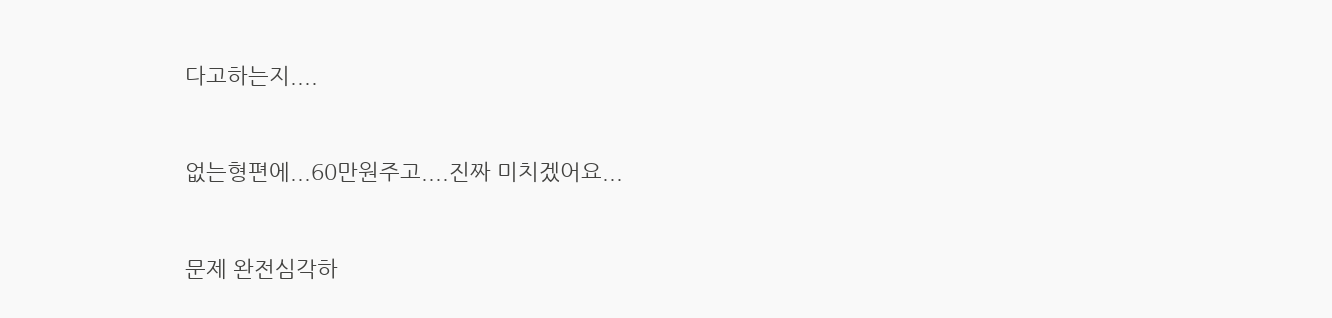다고하는지....



없는형편에...60만원주고....진짜 미치겠어요...



문제 완전심각하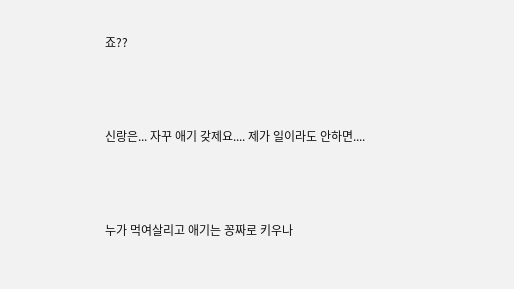죠??



신랑은... 자꾸 애기 갖제요.... 제가 일이라도 안하면....



누가 먹여살리고 애기는 꽁짜로 키우나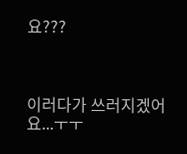요???



이러다가 쓰러지겠어요...ㅜㅜ